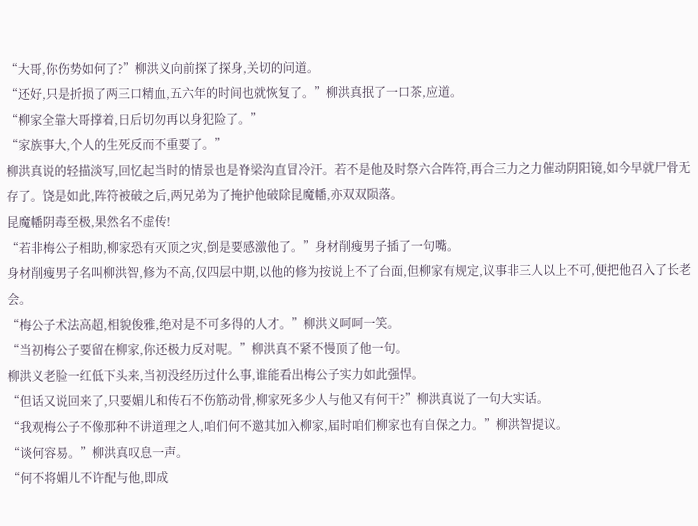“大哥,你伤势如何了?”柳洪义向前探了探身,关切的问道。
“还好,只是折损了两三口精血,五六年的时间也就恢复了。”柳洪真抿了一口茶,应道。
“柳家全靠大哥撑着,日后切勿再以身犯险了。”
“家族事大,个人的生死反而不重要了。”
柳洪真说的轻描淡写,回忆起当时的情景也是脊梁沟直冒冷汗。若不是他及时祭六合阵符,再合三力之力催动阴阳镜,如今早就尸骨无存了。饶是如此,阵符被破之后,两兄弟为了掩护他破除昆魔幡,亦双双陨落。
昆魔幡阴毒至极,果然名不虚传!
“若非梅公子相助,柳家恐有灭顶之灾,倒是要感激他了。”身材削瘦男子插了一句嘴。
身材削瘦男子名叫柳洪智,修为不高,仅四层中期,以他的修为按说上不了台面,但柳家有规定,议事非三人以上不可,便把他召入了长老会。
“梅公子术法高超,相貌俊雅,绝对是不可多得的人才。”柳洪义呵呵一笑。
“当初梅公子要留在柳家,你还极力反对呢。”柳洪真不紧不慢顶了他一句。
柳洪义老脸一红低下头来,当初没经历过什么事,谁能看出梅公子实力如此强悍。
“但话又说回来了,只要媚儿和传石不伤筋动骨,柳家死多少人与他又有何干?”柳洪真说了一句大实话。
“我观梅公子不像那种不讲道理之人,咱们何不邀其加入柳家,届时咱们柳家也有自保之力。”柳洪智提议。
“谈何容易。”柳洪真叹息一声。
“何不将媚儿不许配与他,即成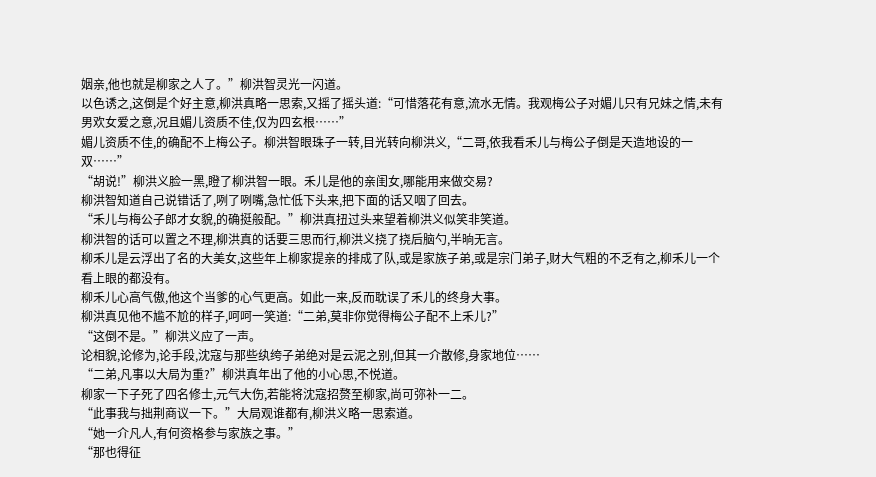姻亲,他也就是柳家之人了。”柳洪智灵光一闪道。
以色诱之,这倒是个好主意,柳洪真略一思索,又摇了摇头道:“可惜落花有意,流水无情。我观梅公子对媚儿只有兄妹之情,未有男欢女爱之意,况且媚儿资质不佳,仅为四玄根……”
媚儿资质不佳,的确配不上梅公子。柳洪智眼珠子一转,目光转向柳洪义,“二哥,依我看禾儿与梅公子倒是天造地设的一双……”
“胡说!”柳洪义脸一黑,瞪了柳洪智一眼。禾儿是他的亲闺女,哪能用来做交易?
柳洪智知道自己说错话了,咧了咧嘴,急忙低下头来,把下面的话又咽了回去。
“禾儿与梅公子郎才女貌,的确挺般配。”柳洪真扭过头来望着柳洪义似笑非笑道。
柳洪智的话可以置之不理,柳洪真的话要三思而行,柳洪义挠了挠后脑勺,半晌无言。
柳禾儿是云浮出了名的大美女,这些年上柳家提亲的排成了队,或是家族子弟,或是宗门弟子,财大气粗的不乏有之,柳禾儿一个看上眼的都没有。
柳禾儿心高气傲,他这个当爹的心气更高。如此一来,反而耽误了禾儿的终身大事。
柳洪真见他不尴不尬的样子,呵呵一笑道:“二弟,莫非你觉得梅公子配不上禾儿?”
“这倒不是。”柳洪义应了一声。
论相貌,论修为,论手段,沈寇与那些纨绔子弟绝对是云泥之别,但其一介散修,身家地位……
“二弟,凡事以大局为重?”柳洪真年出了他的小心思,不悦道。
柳家一下子死了四名修士,元气大伤,若能将沈寇招赘至柳家,尚可弥补一二。
“此事我与拙荆商议一下。”大局观谁都有,柳洪义略一思索道。
“她一介凡人,有何资格参与家族之事。”
“那也得征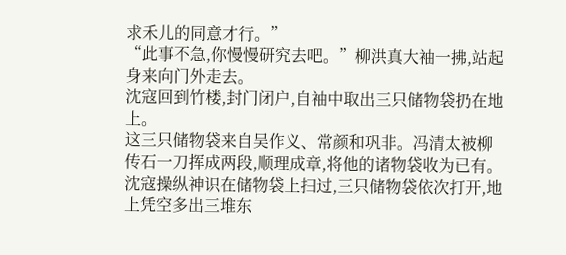求禾儿的同意才行。”
“此事不急,你慢慢研究去吧。”柳洪真大袖一拂,站起身来向门外走去。
沈寇回到竹楼,封门闭户,自袖中取出三只储物袋扔在地上。
这三只储物袋来自吴作义、常颜和巩非。冯清太被柳传石一刀挥成两段,顺理成章,将他的诸物袋收为已有。
沈寇操纵神识在储物袋上扫过,三只储物袋依次打开,地上凭空多出三堆东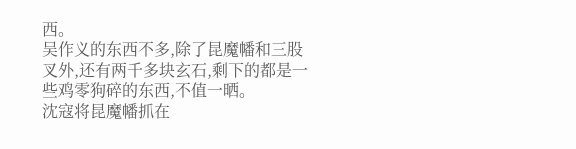西。
吴作义的东西不多,除了昆魔幡和三股叉外,还有两千多块玄石,剩下的都是一些鸡零狗碎的东西,不值一晒。
沈寇将昆魔幡抓在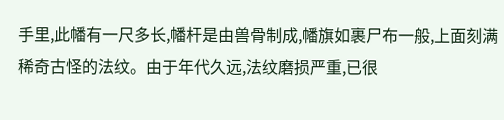手里,此幡有一尺多长,幡杆是由兽骨制成,幡旗如裹尸布一般,上面刻满稀奇古怪的法纹。由于年代久远,法纹磨损严重,已很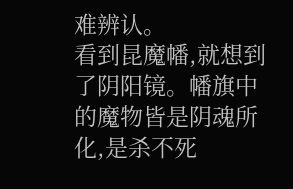难辨认。
看到昆魔幡,就想到了阴阳镜。幡旗中的魔物皆是阴魂所化,是杀不死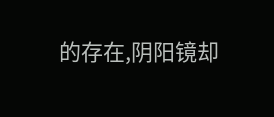的存在,阴阳镜却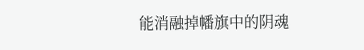能消融掉幡旗中的阴魂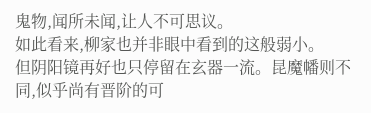鬼物,闻所未闻,让人不可思议。
如此看来,柳家也并非眼中看到的这般弱小。
但阴阳镜再好也只停留在玄器一流。昆魔幡则不同,似乎尚有晋阶的可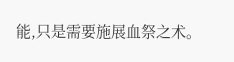能,只是需要施展血祭之术。